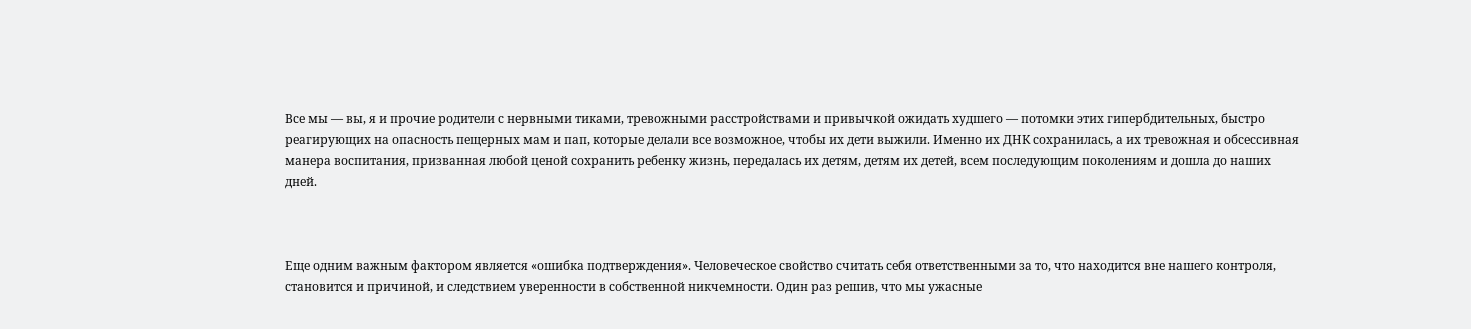Все мы — вы, я и прочие родители с нервными тиками, тревожными расстройствами и привычкой ожидать худшего — потомки этих гипербдительных, быстро реагирующих на опасность пещерных мам и пап, которые делали все возможное, чтобы их дети выжили. Именно их ДНК сохранилась, а их тревожная и обсессивная манера воспитания, призванная любой ценой сохранить ребенку жизнь, передалась их детям, детям их детей, всем последующим поколениям и дошла до наших дней.



Еще одним важным фактором является «ошибка подтверждения». Человеческое свойство считать себя ответственными за то, что находится вне нашего контроля, становится и причиной, и следствием уверенности в собственной никчемности. Один раз решив, что мы ужасные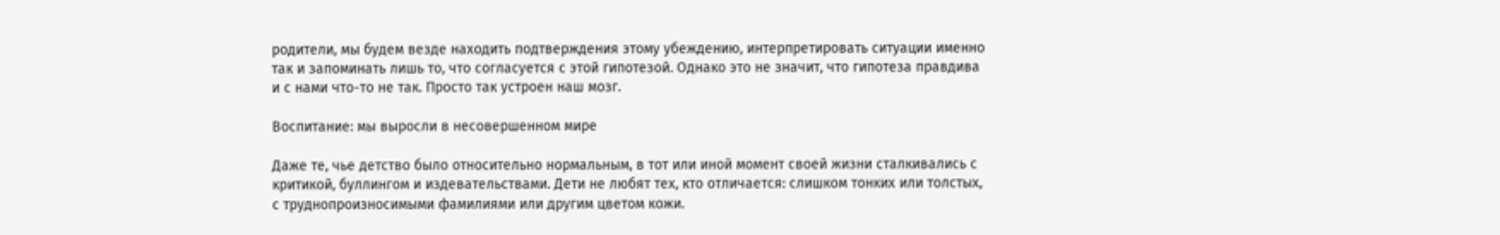родители, мы будем везде находить подтверждения этому убеждению, интерпретировать ситуации именно так и запоминать лишь то, что согласуется с этой гипотезой. Однако это не значит, что гипотеза правдива и с нами что-то не так. Просто так устроен наш мозг.

Воспитание: мы выросли в несовершенном мире

Даже те, чье детство было относительно нормальным, в тот или иной момент своей жизни сталкивались с критикой, буллингом и издевательствами. Дети не любят тех, кто отличается: слишком тонких или толстых, с труднопроизносимыми фамилиями или другим цветом кожи.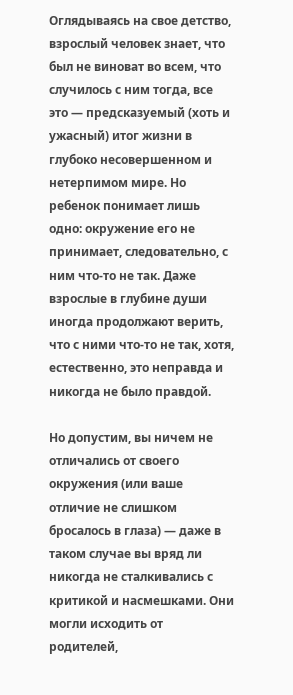Оглядываясь на свое детство, взрослый человек знает, что был не виноват во всем, что случилось с ним тогда, все это — предсказуемый (хоть и ужасный) итог жизни в глубоко несовершенном и нетерпимом мире. Но ребенок понимает лишь одно: окружение его не принимает, следовательно, с ним что-то не так. Даже взрослые в глубине души иногда продолжают верить, что с ними что-то не так, хотя, естественно, это неправда и никогда не было правдой.

Но допустим, вы ничем не отличались от своего окружения (или ваше отличие не слишком бросалось в глаза) — даже в таком случае вы вряд ли никогда не сталкивались с критикой и насмешками. Они могли исходить от родителей,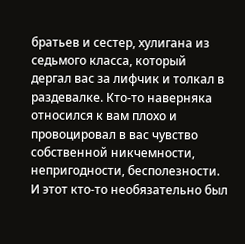братьев и сестер, хулигана из седьмого класса, который дергал вас за лифчик и толкал в раздевалке. Кто-то наверняка относился к вам плохо и провоцировал в вас чувство собственной никчемности, непригодности, бесполезности. И этот кто-то необязательно был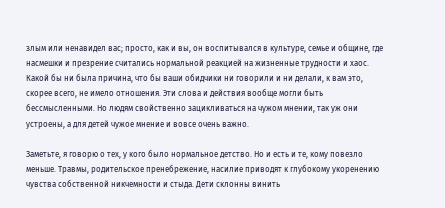злым или ненавидел вас; просто, как и вы, он воспитывался в культуре, семье и общине, где насмешки и презрение считались нормальной реакцией на жизненные трудности и хаос. Какой бы ни была причина, что бы ваши обидчики ни говорили и ни делали, к вам это, скорее всего, не имело отношения. Эти слова и действия вообще могли быть бессмысленными. Но людям свойственно зацикливаться на чужом мнении, так уж они устроены, а для детей чужое мнение и вовсе очень важно.

Заметьте, я говорю о тех, у кого было нормальное детство. Но и есть и те, кому повезло меньше. Травмы, родительское пренебрежение, насилие приводят к глубокому укоренению чувства собственной никчемности и стыда. Дети склонны винить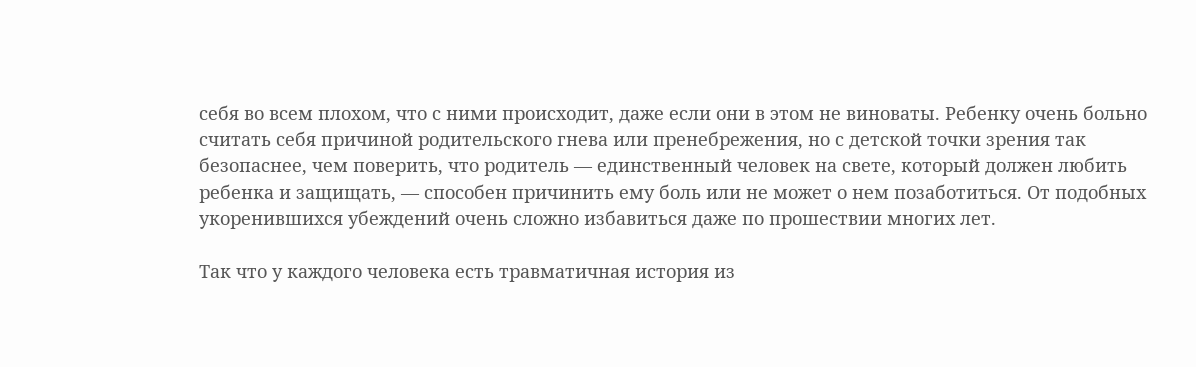себя во всем плохом, что с ними происходит, даже если они в этом не виноваты. Ребенку очень больно считать себя причиной родительского гнева или пренебрежения, но с детской точки зрения так безопаснее, чем поверить, что родитель — единственный человек на свете, который должен любить ребенка и защищать, — способен причинить ему боль или не может о нем позаботиться. От подобных укоренившихся убеждений очень сложно избавиться даже по прошествии многих лет.

Так что у каждого человека есть травматичная история из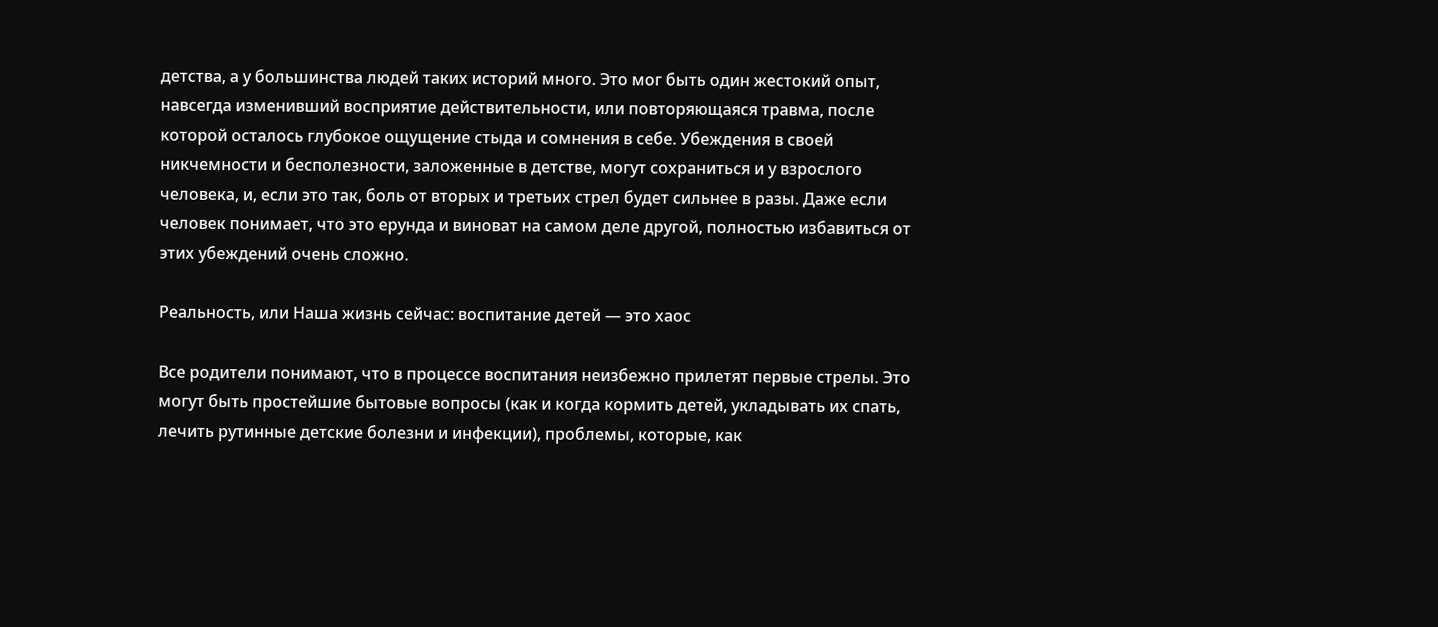детства, а у большинства людей таких историй много. Это мог быть один жестокий опыт, навсегда изменивший восприятие действительности, или повторяющаяся травма, после которой осталось глубокое ощущение стыда и сомнения в себе. Убеждения в своей никчемности и бесполезности, заложенные в детстве, могут сохраниться и у взрослого человека, и, если это так, боль от вторых и третьих стрел будет сильнее в разы. Даже если человек понимает, что это ерунда и виноват на самом деле другой, полностью избавиться от этих убеждений очень сложно.

Реальность, или Наша жизнь сейчас: воспитание детей — это хаос

Все родители понимают, что в процессе воспитания неизбежно прилетят первые стрелы. Это могут быть простейшие бытовые вопросы (как и когда кормить детей, укладывать их спать, лечить рутинные детские болезни и инфекции), проблемы, которые, как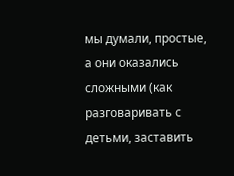мы думали, простые, а они оказались сложными (как разговаривать с детьми, заставить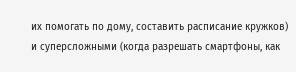их помогать по дому, составить расписание кружков) и суперсложными (когда разрешать смартфоны, как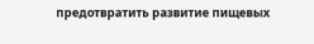предотвратить развитие пищевых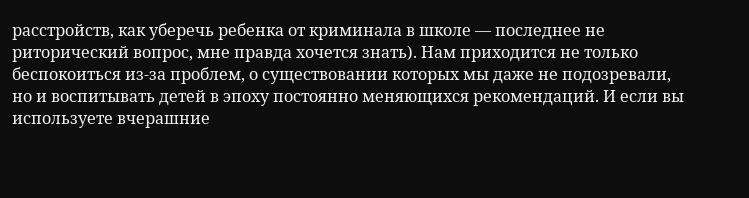расстройств, как уберечь ребенка от криминала в школе — последнее не риторический вопрос, мне правда хочется знать). Нам приходится не только беспокоиться из-за проблем, о существовании которых мы даже не подозревали, но и воспитывать детей в эпоху постоянно меняющихся рекомендаций. И если вы используете вчерашние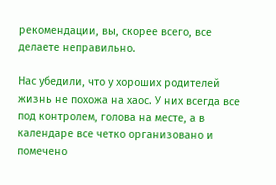рекомендации, вы, скорее всего, все делаете неправильно.

Нас убедили, что у хороших родителей жизнь не похожа на хаос. У них всегда все под контролем, голова на месте, а в календаре все четко организовано и помечено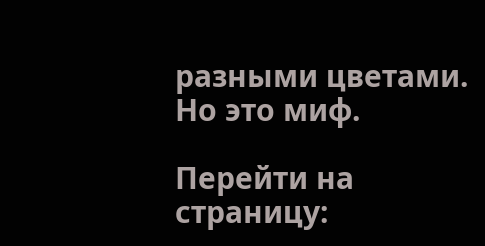разными цветами. Но это миф.

Перейти на страницу: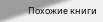Похожие книги